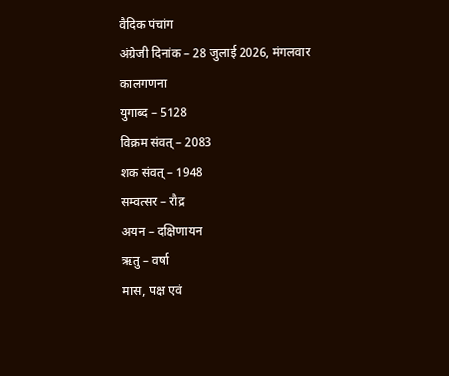वैदिक पंचांग
अंग्रेजी दिनांक – 28 जुलाई 2026, मंगलवार
कालगणना
युगाब्द – 5128
विक्रम संवत् – 2083
शक संवत् – 1948
सम्वत्सर – रौद्र
अयन – दक्षिणायन
ऋतु – वर्षा
मास, पक्ष एवं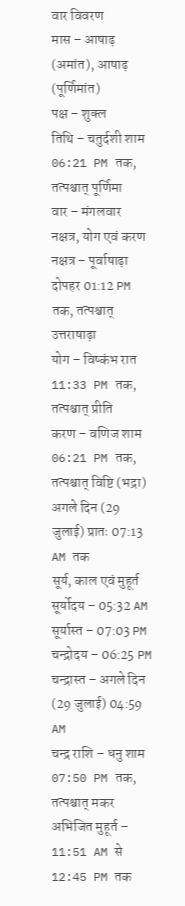वार विवरण
मास – आषाढ़ (अमांत), आषाढ़ (पूर्णिमांत)
पक्ष – शुक्ल
तिथि – चतुर्दशी शाम 06:21 PM तक, तत्पश्चात् पूर्णिमा
वार – मंगलवार
नक्षत्र, योग एवं करण
नक्षत्र – पूर्वाषाढ़ा दोपहर 01:12 PM तक, तत्पश्चात् उत्तराषाढ़ा
योग – विष्कंभ रात 11:33 PM तक, तत्पश्चात् प्रीति
करण – वणिज शाम 06:21 PM तक, तत्पश्चात् विष्टि (भद्रा) अगले दिन (29 जुलाई) प्रातः 07:13 AM तक
सूर्य, काल एवं मुहूर्त
सूर्योदय – 05:32 AM
सूर्यास्त – 07:03 PM
चन्द्रोदय – 06:25 PM
चन्द्रास्त – अगले दिन (29 जुलाई) 04:59 AM
चन्द्र राशि – धनु शाम 07:50 PM तक, तत्पश्चात् मकर
अभिजित मुहूर्त – 11:51 AM से 12:45 PM तक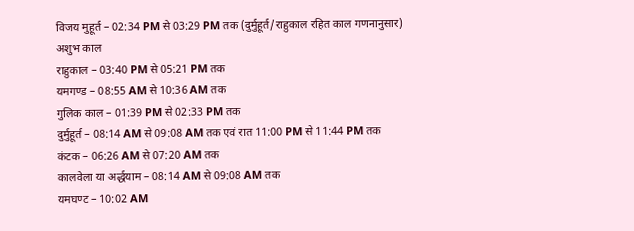विजय मुहूर्त – 02:34 PM से 03:29 PM तक (दुर्मुहूर्त/राहुकाल रहित काल गणनानुसार)
अशुभ काल
राहुकाल – 03:40 PM से 05:21 PM तक
यमगण्ड – 08:55 AM से 10:36 AM तक
गुलिक काल – 01:39 PM से 02:33 PM तक
दुर्मुहूर्त – 08:14 AM से 09:08 AM तक एवं रात 11:00 PM से 11:44 PM तक
कंटक – 06:26 AM से 07:20 AM तक
कालवेला या अर्द्धयाम – 08:14 AM से 09:08 AM तक
यमघण्ट – 10:02 AM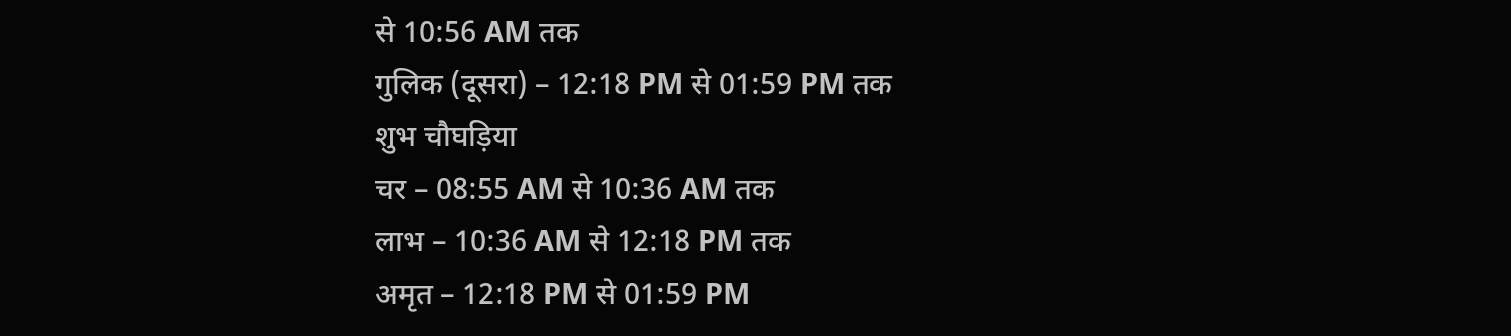से 10:56 AM तक
गुलिक (दूसरा) – 12:18 PM से 01:59 PM तक
शुभ चौघड़िया
चर – 08:55 AM से 10:36 AM तक
लाभ – 10:36 AM से 12:18 PM तक
अमृत – 12:18 PM से 01:59 PM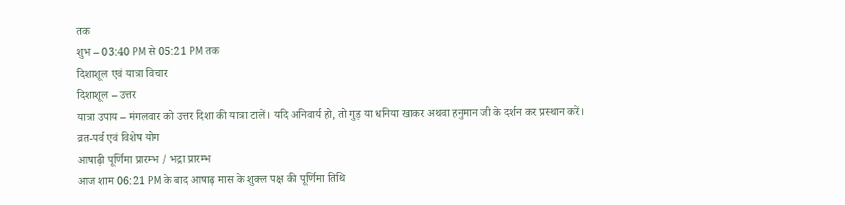तक
शुभ – 03:40 PM से 05:21 PM तक
दिशाशूल एवं यात्रा विचार
दिशाशूल – उत्तर
यात्रा उपाय – मंगलवार को उत्तर दिशा की यात्रा टालें। यदि अनिवार्य हो, तो गुड़ या धनिया खाकर अथवा हनुमान जी के दर्शन कर प्रस्थान करें।
व्रत-पर्व एवं विशेष योग
आषाढ़ी पूर्णिमा प्रारम्भ / भद्रा प्रारम्भ
आज शाम 06:21 PM के बाद आषाढ़ मास के शुक्ल पक्ष की पूर्णिमा तिथि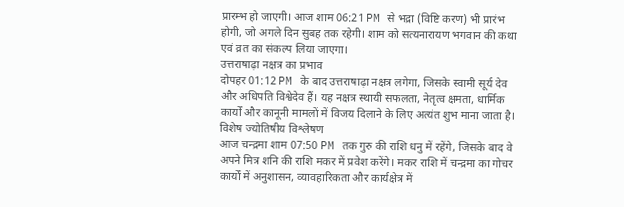प्रारम्भ हो जाएगी। आज शाम 06:21 PM से भद्रा (विष्टि करण) भी प्रारंभ होगी, जो अगले दिन सुबह तक रहेगी। शाम को सत्यनारायण भगवान की कथा एवं व्रत का संकल्प लिया जाएगा।
उत्तराषाढ़ा नक्षत्र का प्रभाव
दोपहर 01:12 PM के बाद उत्तराषाढ़ा नक्षत्र लगेगा, जिसके स्वामी सूर्य देव और अधिपति विश्वेदेव हैं। यह नक्षत्र स्थायी सफलता, नेतृत्व क्षमता, धार्मिक कार्यों और कानूनी मामलों में विजय दिलाने के लिए अत्यंत शुभ माना जाता है।
विशेष ज्योतिषीय विश्लेषण
आज चन्द्रमा शाम 07:50 PM तक गुरु की राशि धनु में रहेंगे, जिसके बाद वे अपने मित्र शनि की राशि मकर में प्रवेश करेंगे। मकर राशि में चन्द्रमा का गोचर कार्यों में अनुशासन, व्यावहारिकता और कार्यक्षेत्र में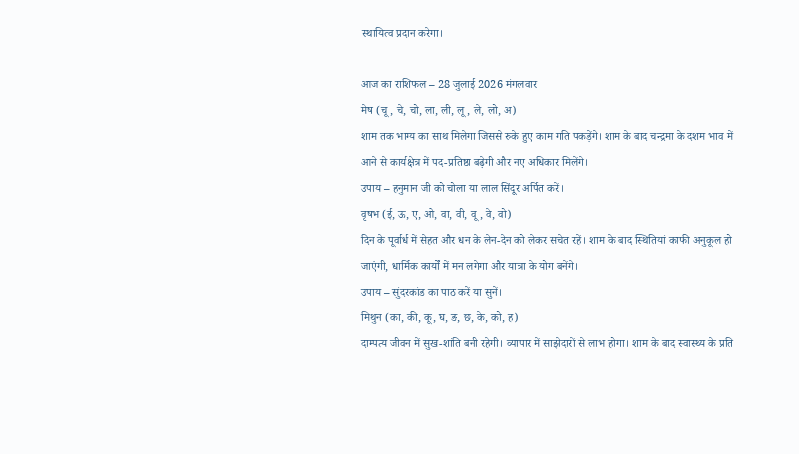स्थायित्व प्रदान करेगा।

आज का राशिफल – 28 जुलाई 2026 मंगलवार
मेष (चू, चे, चो, ला, ली, लू, ले, लो, अ)
शाम तक भाग्य का साथ मिलेगा जिससे रुके हुए काम गति पकड़ेंगे। शाम के बाद चन्द्रमा के दशम भाव में आने से कार्यक्षेत्र में पद-प्रतिष्ठा बढ़ेगी और नए अधिकार मिलेंगे।
उपाय – हनुमान जी को चोला या लाल सिंदूर अर्पित करें।
वृषभ (ई, ऊ, ए, ओ, वा, वी, वू, वे, वो)
दिन के पूर्वार्ध में सेहत और धन के लेन-देन को लेकर सचेत रहें। शाम के बाद स्थितियां काफी अनुकूल हो जाएंगी, धार्मिक कार्यों में मन लगेगा और यात्रा के योग बनेंगे।
उपाय – सुंदरकांड का पाठ करें या सुनें।
मिथुन (का, की, कू, घ, ङ, छ, के, को, ह)
दाम्पत्य जीवन में सुख-शांति बनी रहेगी। व्यापार में साझेदारों से लाभ होगा। शाम के बाद स्वास्थ्य के प्रति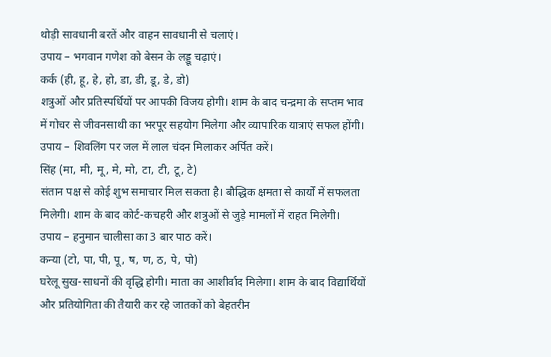थोड़ी सावधानी बरतें और वाहन सावधानी से चलाएं।
उपाय – भगवान गणेश को बेसन के लड्डू चढ़ाएं।
कर्क (ही, हू, हे, हो, डा, डी, डू, डे, डो)
शत्रुओं और प्रतिस्पर्धियों पर आपकी विजय होगी। शाम के बाद चन्द्रमा के सप्तम भाव में गोचर से जीवनसाथी का भरपूर सहयोग मिलेगा और व्यापारिक यात्राएं सफल होंगी।
उपाय – शिवलिंग पर जल में लाल चंदन मिलाकर अर्पित करें।
सिंह (मा, मी, मू, मे, मो, टा, टी, टू, टे)
संतान पक्ष से कोई शुभ समाचार मिल सकता है। बौद्धिक क्षमता से कार्यों में सफलता मिलेगी। शाम के बाद कोर्ट-कचहरी और शत्रुओं से जुड़े मामलों में राहत मिलेगी।
उपाय – हनुमान चालीसा का 3 बार पाठ करें।
कन्या (टो, पा, पी, पू, ष, ण, ठ, पे, पो)
घरेलू सुख-साधनों की वृद्धि होगी। माता का आशीर्वाद मिलेगा। शाम के बाद विद्यार्थियों और प्रतियोगिता की तैयारी कर रहे जातकों को बेहतरीन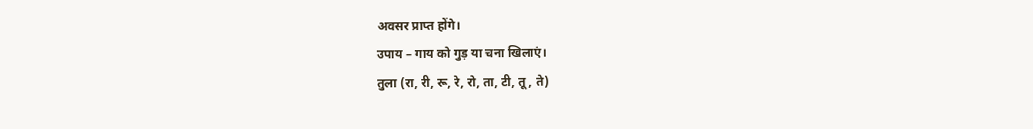अवसर प्राप्त होंगे।
उपाय – गाय को गुड़ या चना खिलाएं।
तुला (रा, री, रू, रे, रो, ता, टी, तू, ते)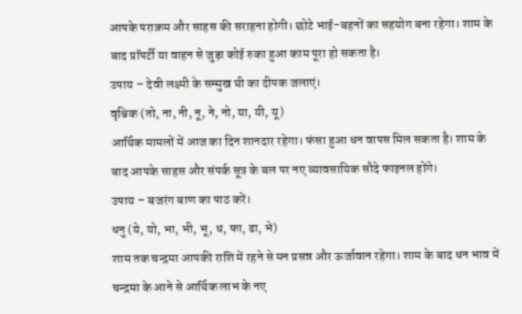आपके पराक्रम और साहस की सराहना होगी। छोटे भाई-बहनों का सहयोग बना रहेगा। शाम के बाद प्रॉपर्टी या वाहन से जुड़ा कोई रुका हुआ काम पूरा हो सकता है।
उपाय – देवी लक्ष्मी के सम्मुख घी का दीपक जलाएं।
वृश्चिक (तो, ना, नी, नू, ने, नो, या, यी, यू)
आर्थिक मामलों में आज का दिन शानदार रहेगा। फंसा हुआ धन वापस मिल सकता है। शाम के बाद आपके साहस और संपर्क सूत्र के बल पर नए व्यावसायिक सौदे फाइनल होंगे।
उपाय – बजरंग बाण का पाठ करें।
धनु (ये, यो, भा, भी, भू, ध, फा, ढा, भे)
शाम तक चन्द्रमा आपकी राशि में रहने से मन प्रसन्न और ऊर्जावान रहेगा। शाम के बाद धन भाव में चन्द्रमा के आने से आर्थिक लाभ के नए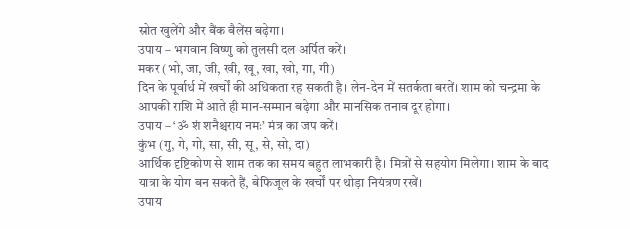स्रोत खुलेंगे और बैंक बैलेंस बढ़ेगा।
उपाय – भगवान विष्णु को तुलसी दल अर्पित करें।
मकर (भो, जा, जी, खी, खू, खा, खो, गा, गी)
दिन के पूर्वार्ध में खर्चों की अधिकता रह सकती है। लेन-देन में सतर्कता बरतें। शाम को चन्द्रमा के आपकी राशि में आते ही मान-सम्मान बढ़ेगा और मानसिक तनाव दूर होगा।
उपाय – ‘ॐ शं शनैश्चराय नमः’ मंत्र का जप करें।
कुंभ (गु, गे, गो, सा, सी, सू, से, सो, दा)
आर्थिक दृष्टिकोण से शाम तक का समय बहुत लाभकारी है। मित्रों से सहयोग मिलेगा। शाम के बाद यात्रा के योग बन सकते हैं, बेफिजूल के खर्चों पर थोड़ा नियंत्रण रखें।
उपाय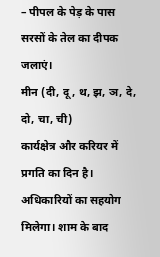– पीपल के पेड़ के पास सरसों के तेल का दीपक जलाएं।
मीन (दी, दू, थ, झ, ञ, दे, दो, चा, ची)
कार्यक्षेत्र और करियर में प्रगति का दिन है। अधिकारियों का सहयोग मिलेगा। शाम के बाद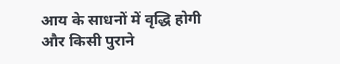आय के साधनों में वृद्धि होगी और किसी पुराने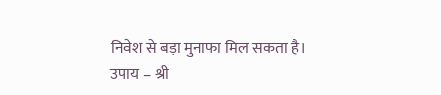निवेश से बड़ा मुनाफा मिल सकता है।
उपाय – श्री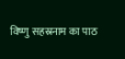विष्णु सहस्रनाम का पाठ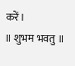करें।
॥ शुभम भवतु ॥